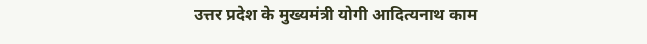उत्तर प्रदेश के मुख्यमंत्री योगी आदित्यनाथ काम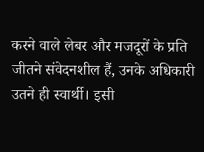करने वाले लेबर और मजदूरों के प्रति जीतने संवेदनशील हैं, उनके अधिकारी उतने ही स्वार्थी। इसी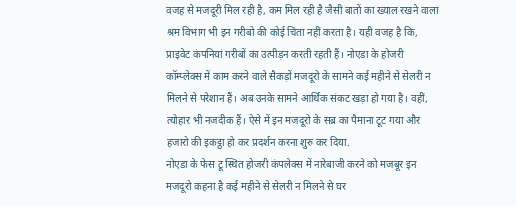वजह से मजदूरी मिल रही है, कम मिल रही है जैसी बातों का ख्याल रखने वाला श्रम विभाग भी इन गरीबो की कोई चिंता नहीं करता है। यही वजह है कि, प्राइवेट कंपनियां गरीबों का उत्पीड़न करती रहती हैं। नोएडा के होजरी कॉम्प्लेक्स में काम करने वाले सैकड़ों मजदूरो के सामने कई महीने से सेलरी न मिलने से परेशान हैं। अब उनके सामने आर्थिक संकट खड़ा हो गया है। वहीं, त्योहार भी नजदीक हैं। ऐसे में इन मजदूरो के सब्र का पैमाना टूट गया और हजारो की इकट्ठा हो कर प्रदर्शन करना शुरु कर दिया.
नोएडा के फेस टू स्थित होजरी कंपलेक्स में नारेबाजी करने को मजबूर इन मजदूरो कहना है कई महीने से सेलरी न मिलने से घर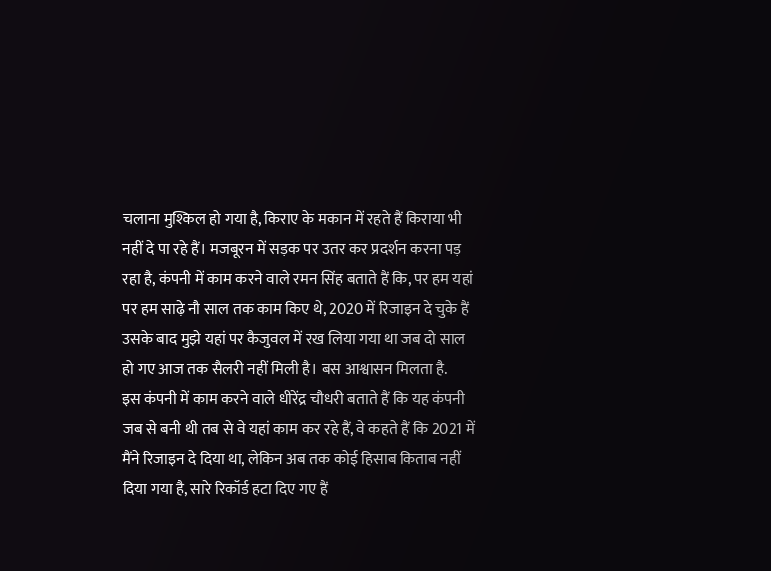चलाना मुश्किल हो गया है, किराए के मकान में रहते हैं किराया भी नहीं दे पा रहे हैं। मजबूरन में सड़क पर उतर कर प्रदर्शन करना पड़ रहा है, कंपनी में काम करने वाले रमन सिंह बताते हैं कि, पर हम यहां पर हम साढ़े नौ साल तक काम किए थे, 2020 में रिजाइन दे चुके हैं उसके बाद मुझे यहां पर कैजुवल में रख लिया गया था जब दो साल हो गए आज तक सैलरी नहीं मिली है। बस आश्वासन मिलता है.
इस कंपनी में काम करने वाले धीरेंद्र चौधरी बताते हैं कि यह कंपनी जब से बनी थी तब से वे यहां काम कर रहे हैं, वे कहते हैं कि 2021 में मैंने रिजाइन दे दिया था, लेकिन अब तक कोई हिसाब किताब नहीं दिया गया है, सारे रिकॉर्ड हटा दिए गए हैं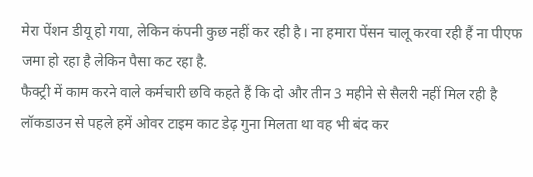मेरा पेंशन डीयू हो गया, लेकिन कंपनी कुछ नहीं कर रही है। ना हमारा पेंसन चालू करवा रही हैं ना पीएफ जमा हो रहा है लेकिन पैसा कट रहा है.
फैक्ट्री में काम करने वाले कर्मचारी छवि कहते हैं कि दो और तीन 3 महीने से सैलरी नहीं मिल रही है लॉकडाउन से पहले हमें ओवर टाइम काट डेढ़ गुना मिलता था वह भी बंद कर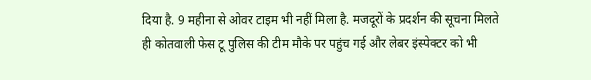दिया है. 9 महीना से ओवर टाइम भी नहीं मिला है. मजदूरों के प्रदर्शन की सूचना मिलते ही कोतवाली फेस टू पुलिस की टीम मौके पर पहुंच गई और लेबर इंस्पेक्टर को भी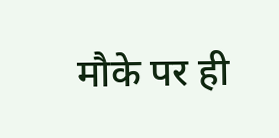मौके पर ही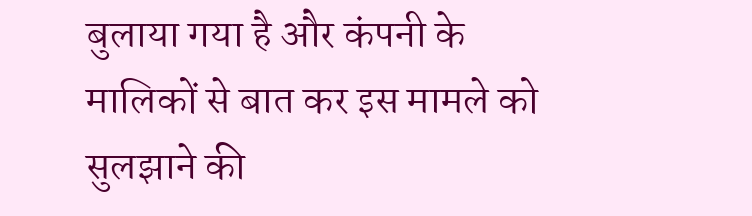बुलाया गया है और कंपनी के मालिकों से बात कर इस मामले को सुलझाने की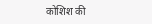कोशिश की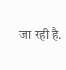जा रही है.